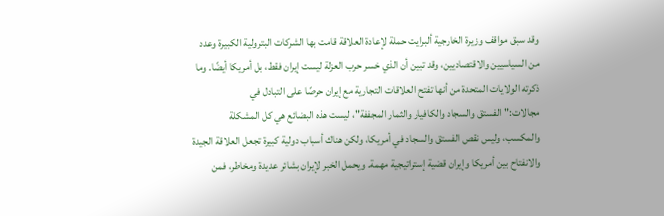وقد سبق مواقف وزيرة الخارجية ألبرايت حملة لإعادة العلاقة قامت بها الشركات البترولية الكبيرة وعدد من السياسيين والاقتصاديين، وقد تبين أن الذي خسر حرب العزلة ليست إيران فقط، بل أمريكا أيضًا. وما ذكرته الولايات المتحدة من أنها تفتح العلاقات التجارية مع إيران حرصًا على التبادل في مجالات:"الفستق والسجاد والكافيار والثمار المجففة"، ليست هذه البضائع هي كل المشكلة والمكسب، وليس نقص الفستق والسجاد في أمريكا، ولكن هناك أسباب دولية كبيرة تجعل العلاقة الجيدة والانفتاح بين أمريكا وإيران قضية إستراتيجية مهمة. ويحمل الخبر لإيران بشائر عديدة ومخاطر، فمن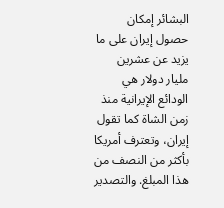البشائر إمكان حصول إيران على ما يزيد عن عشرين مليار دولار هي الودائع الإيرانية منذ زمن الشاة كما تقول إيران، وتعترف أمريكا بأكثر من النصف من هذا المبلغ. والتصدير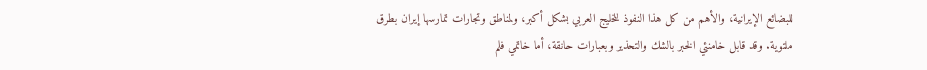للبضائع الإيرانية، والأهم من كل هذا النفوذ للخليج العربي بشكل أكبر، ولمناطق وتجارات تمارسها إيران بطرق ملتوية. وقد قابل خامنئي الخبر بالشك والتحذير وبعبارات حانقة، أما خاتمي فلم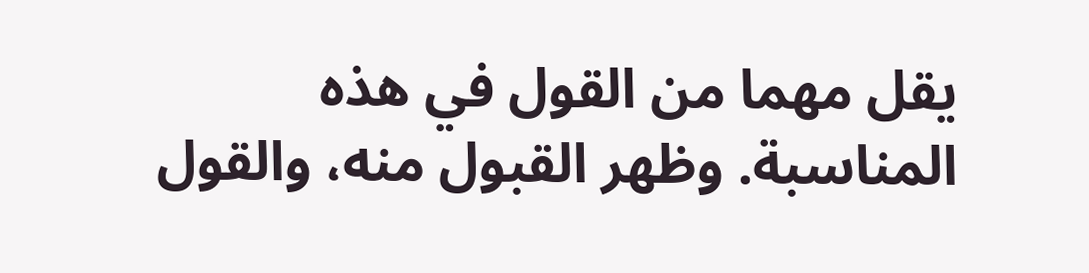يقل مهما من القول في هذه المناسبة. وظهر القبول منه، والقول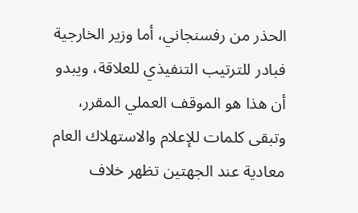الحذر من رفسنجاني، أما وزير الخارجية فبادر للترتيب التنفيذي للعلاقة، ويبدو أن هذا هو الموقف العملي المقرر، وتبقى كلمات للإعلام والاستهلاك العام معادية عند الجهتين تظهر خلاف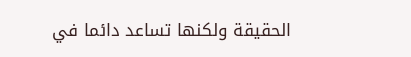الحقيقة ولكنها تساعد دائما في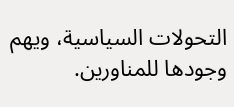التحولات السياسية، ويهم وجودها للمناورين.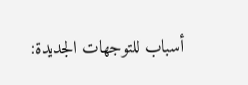أسباب للتوجهات الجديدة: